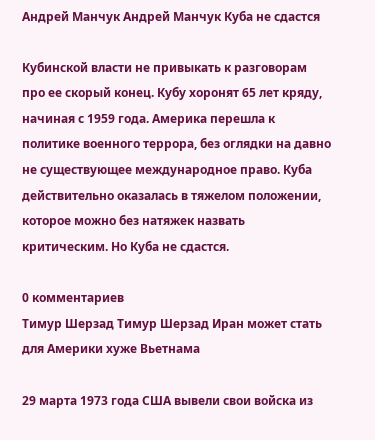Андрей Манчук Андрей Манчук Куба не сдастся

Кубинской власти не привыкать к разговорам про ее скорый конец. Кубу хоронят 65 лет кряду, начиная с 1959 года. Америка перешла к политике военного террора, без оглядки на давно не существующее международное право. Куба действительно оказалась в тяжелом положении, которое можно без натяжек назвать критическим. Но Куба не сдастся.

0 комментариев
Тимур Шерзад Тимур Шерзад Иран может стать для Америки хуже Вьетнама

29 марта 1973 года США вывели свои войска из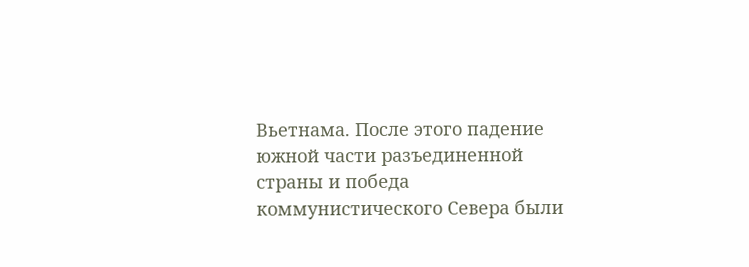Вьетнама. После этого падение южной части разъединенной страны и победа коммунистического Севера были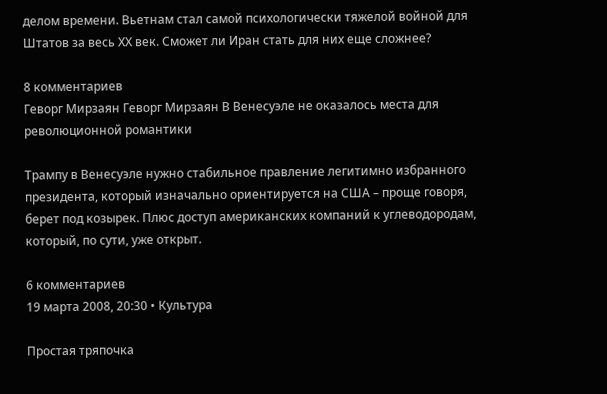делом времени. Вьетнам стал самой психологически тяжелой войной для Штатов за весь ХХ век. Сможет ли Иран стать для них еще сложнее?

8 комментариев
Геворг Мирзаян Геворг Мирзаян В Венесуэле не оказалось места для революционной романтики

Трампу в Венесуэле нужно стабильное правление легитимно избранного президента, который изначально ориентируется на США – проще говоря, берет под козырек. Плюс доступ американских компаний к углеводородам, который, по сути, уже открыт.

6 комментариев
19 марта 2008, 20:30 • Культура

Простая тряпочка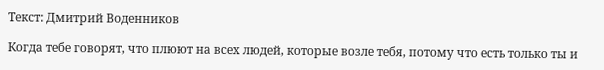Tекст: Дмитрий Воденников

Когда тебе говорят, что плюют на всех людей, которые возле тебя, потому что есть только ты и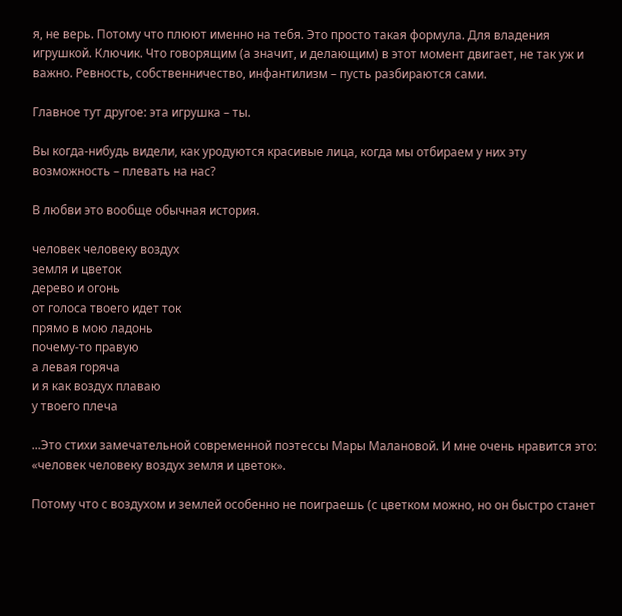я, не верь. Потому что плюют именно на тебя. Это просто такая формула. Для владения игрушкой. Ключик. Что говорящим (а значит, и делающим) в этот момент двигает, не так уж и важно. Ревность, собственничество, инфантилизм – пусть разбираются сами.

Главное тут другое: эта игрушка – ты.

Вы когда-нибудь видели, как уродуются красивые лица, когда мы отбираем у них эту возможность – плевать на нас?

В любви это вообще обычная история.

человек человеку воздух
земля и цветок
дерево и огонь
от голоса твоего идет ток
прямо в мою ладонь
почему-то правую
а левая горяча
и я как воздух плаваю
у твоего плеча

...Это стихи замечательной современной поэтессы Мары Малановой. И мне очень нравится это: «человек человеку воздух земля и цветок».

Потому что с воздухом и землей особенно не поиграешь (с цветком можно, но он быстро станет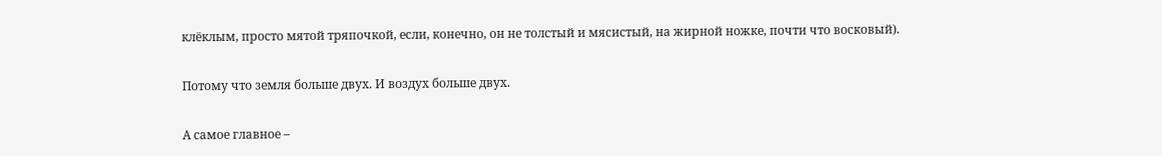клёклым, просто мятой тряпочкой, если, конечно, он не толстый и мясистый, на жирной ножке, почти что восковый).

Потому что земля больше двух. И воздух больше двух.

А самое главное –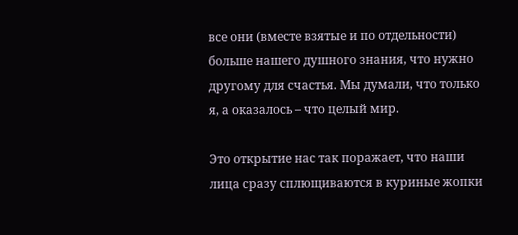все они (вместе взятые и по отдельности) больше нашего душного знания, что нужно другому для счастья. Мы думали, что только я, а оказалось – что целый мир.

Это открытие нас так поражает, что наши лица сразу сплющиваются в куриные жопки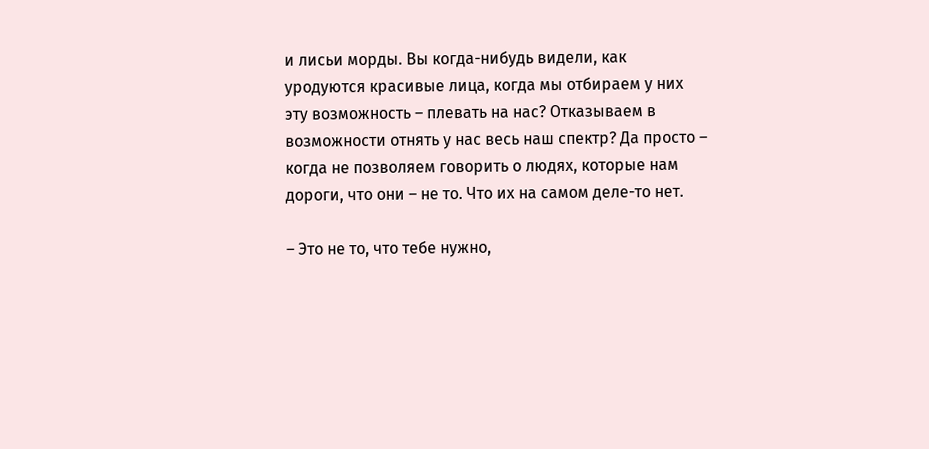и лисьи морды. Вы когда-нибудь видели, как уродуются красивые лица, когда мы отбираем у них эту возможность – плевать на нас? Отказываем в возможности отнять у нас весь наш спектр? Да просто – когда не позволяем говорить о людях, которые нам дороги, что они – не то. Что их на самом деле-то нет.

– Это не то, что тебе нужно,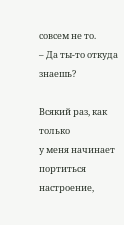совсем не то.
– Да ты-то откуда знаешь?

Всякий раз, как только
у меня начинает портиться настроение,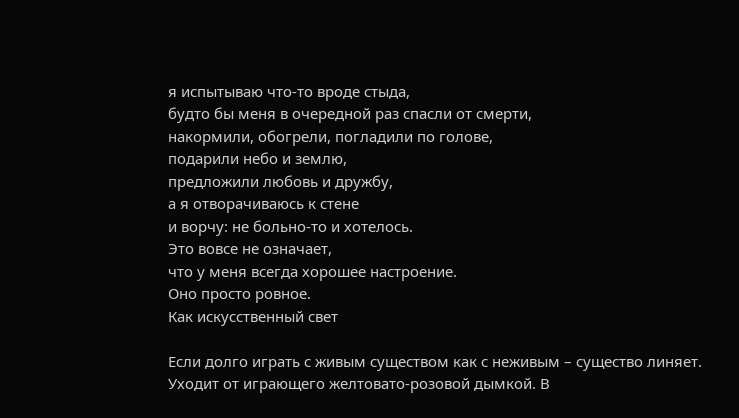я испытываю что-то вроде стыда,
будто бы меня в очередной раз спасли от смерти,
накормили, обогрели, погладили по голове,
подарили небо и землю,
предложили любовь и дружбу,
а я отворачиваюсь к стене
и ворчу: не больно-то и хотелось.
Это вовсе не означает,
что у меня всегда хорошее настроение.
Оно просто ровное.
Как искусственный свет

Если долго играть с живым существом как с неживым – существо линяет.
Уходит от играющего желтовато-розовой дымкой. В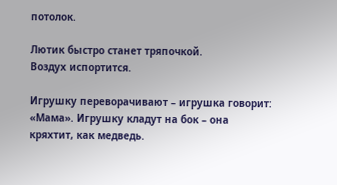потолок.

Лютик быстро станет тряпочкой.
Воздух испортится.

Игрушку переворачивают – игрушка говорит: «Мама». Игрушку кладут на бок – она кряхтит, как медведь.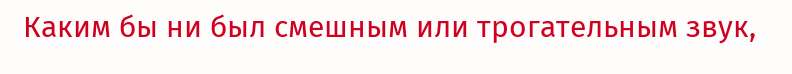Каким бы ни был смешным или трогательным звук,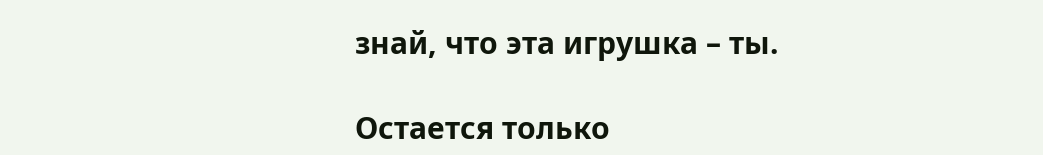знай, что эта игрушка – ты.

Остается только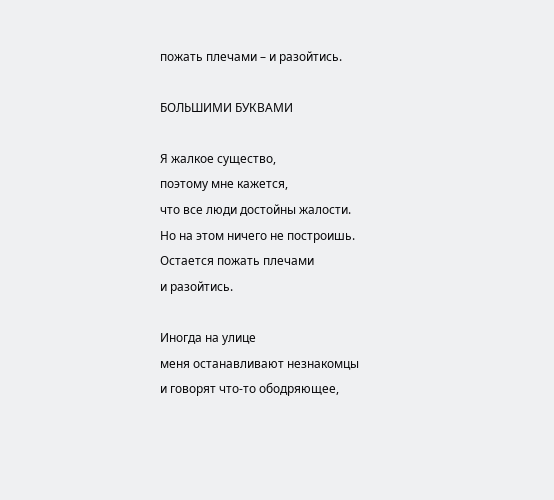пожать плечами – и разойтись.

БОЛЬШИМИ БУКВАМИ

Я жалкое существо,
поэтому мне кажется,
что все люди достойны жалости.
Но на этом ничего не построишь.
Остается пожать плечами
и разойтись.

Иногда на улице
меня останавливают незнакомцы
и говорят что-то ободряющее,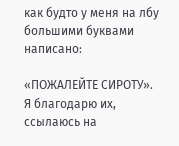как будто у меня на лбу
большими буквами написано:

«ПОЖАЛЕЙТЕ СИРОТУ».
Я благодарю их,
ссылаюсь на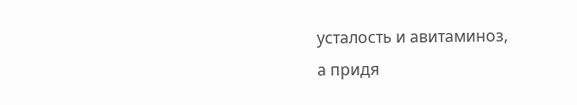усталость и авитаминоз,
а придя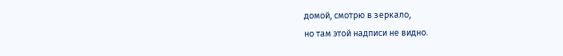домой, смотрю в зеркало,
но там этой надписи не видно.